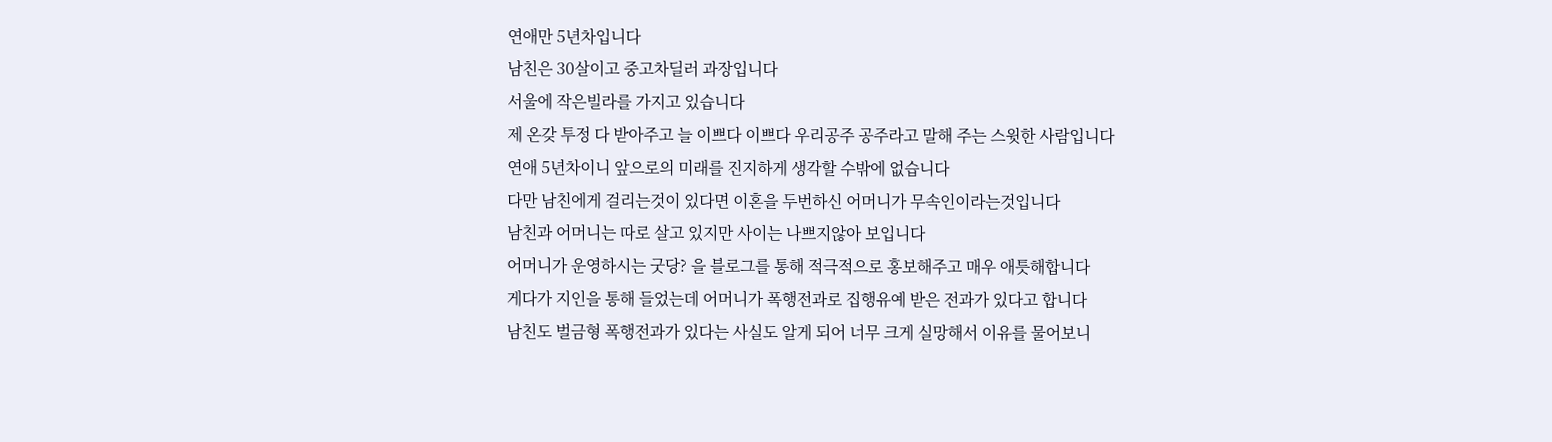연애만 5년차입니다
남친은 30살이고 중고차딜러 과장입니다
서울에 작은빌라를 가지고 있습니다
제 온갖 투정 다 받아주고 늘 이쁘다 이쁘다 우리공주 공주라고 말해 주는 스윗한 사람입니다
연애 5년차이니 앞으로의 미래를 진지하게 생각할 수밖에 없습니다
다만 남친에게 걸리는것이 있다면 이혼을 두번하신 어머니가 무속인이라는것입니다
남친과 어머니는 따로 살고 있지만 사이는 나쁘지않아 보입니다
어머니가 운영하시는 굿당? 을 블로그를 통해 적극적으로 홍보해주고 매우 애틋해합니다
게다가 지인을 통해 들었는데 어머니가 폭행전과로 집행유예 받은 전과가 있다고 합니다
남친도 벌금형 폭행전과가 있다는 사실도 알게 되어 너무 크게 실망해서 이유를 물어보니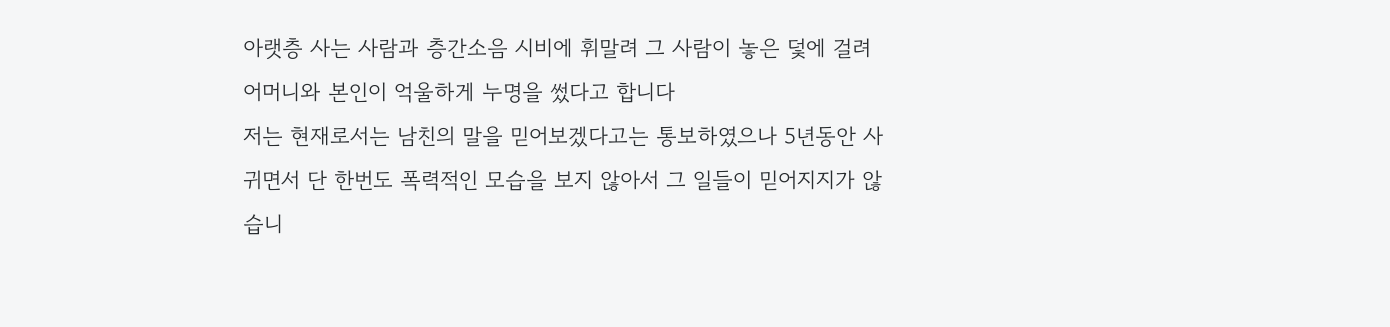아랫층 사는 사람과 층간소음 시비에 휘말려 그 사람이 놓은 덫에 걸려 어머니와 본인이 억울하게 누명을 썼다고 합니다
저는 현재로서는 남친의 말을 믿어보겠다고는 통보하였으나 5년동안 사귀면서 단 한번도 폭력적인 모습을 보지 않아서 그 일들이 믿어지지가 않습니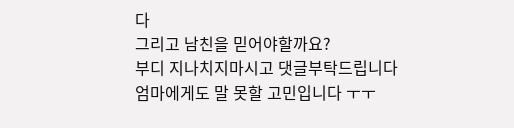다
그리고 남친을 믿어야할까요?
부디 지나치지마시고 댓글부탁드립니다
엄마에게도 말 못할 고민입니다 ㅜㅜ